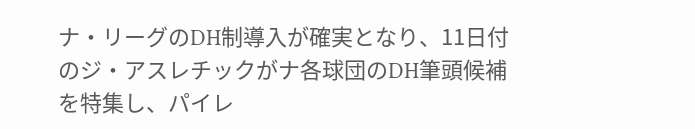ナ・リーグのDH制導入が確実となり、11日付のジ・アスレチックがナ各球団のDH筆頭候補を特集し、パイレ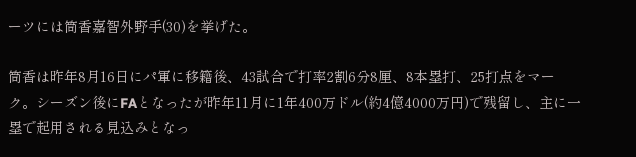ーツには筒香嘉智外野手(30)を挙げた。

筒香は昨年8月16日にパ軍に移籍後、43試合で打率2割6分8厘、8本塁打、25打点をマーク。シーズン後にFAとなったが昨年11月に1年400万ドル(約4億4000万円)で残留し、主に一塁で起用される見込みとなっ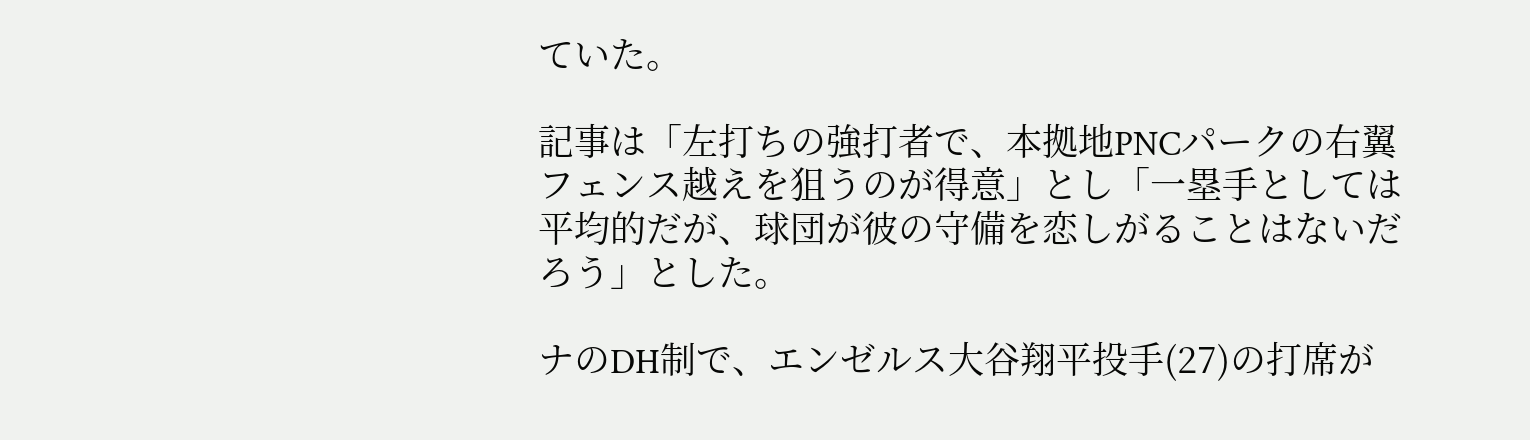ていた。

記事は「左打ちの強打者で、本拠地PNCパークの右翼フェンス越えを狙うのが得意」とし「一塁手としては平均的だが、球団が彼の守備を恋しがることはないだろう」とした。

ナのDH制で、エンゼルス大谷翔平投手(27)の打席が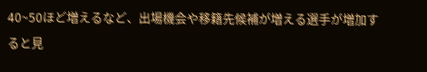40~50ほど増えるなど、出場機会や移籍先候補が増える選手が増加すると見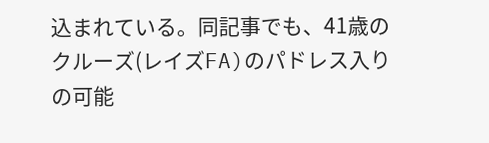込まれている。同記事でも、41歳のクルーズ(レイズFA)のパドレス入りの可能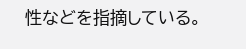性などを指摘している。